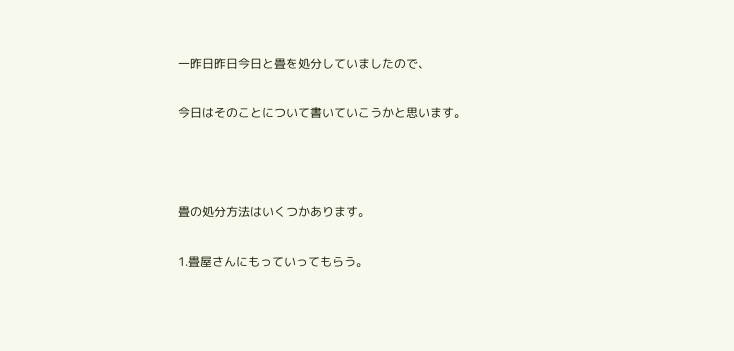一昨日昨日今日と畳を処分していましたので、

今日はそのことについて書いていこうかと思います。



畳の処分方法はいくつかあります。

1.畳屋さんにもっていってもらう。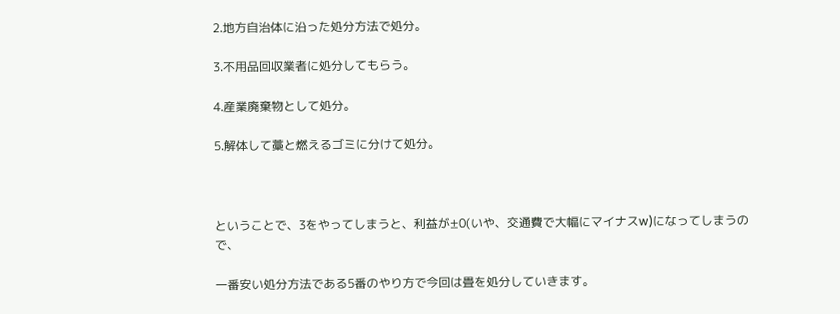2.地方自治体に沿った処分方法で処分。

3.不用品回収業者に処分してもらう。

4.産業廃棄物として処分。

5.解体して藁と燃えるゴミに分けて処分。



ということで、3をやってしまうと、利益が±0(いや、交通費で大幅にマイナスw)になってしまうので、

一番安い処分方法である5番のやり方で今回は畳を処分していきます。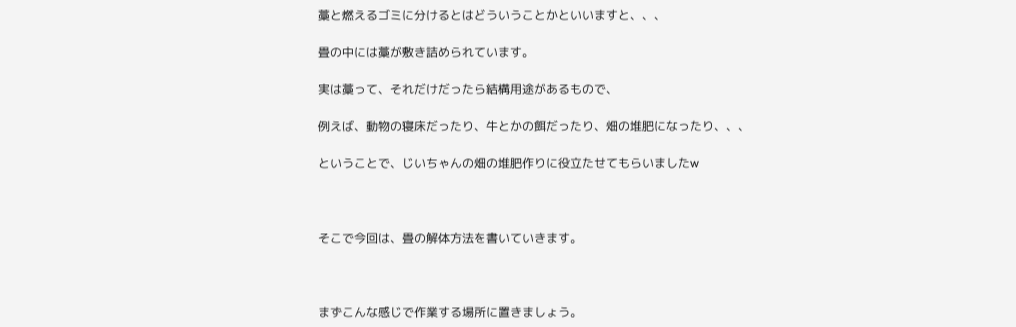藁と燃えるゴミに分けるとはどういうことかといいますと、、、

畳の中には藁が敷き詰められています。

実は藁って、それだけだったら結構用途があるもので、

例えば、動物の寝床だったり、牛とかの餌だったり、畑の堆肥になったり、、、

ということで、じいちゃんの畑の堆肥作りに役立たせてもらいましたw



そこで今回は、畳の解体方法を書いていきます。



まずこんな感じで作業する場所に置きましょう。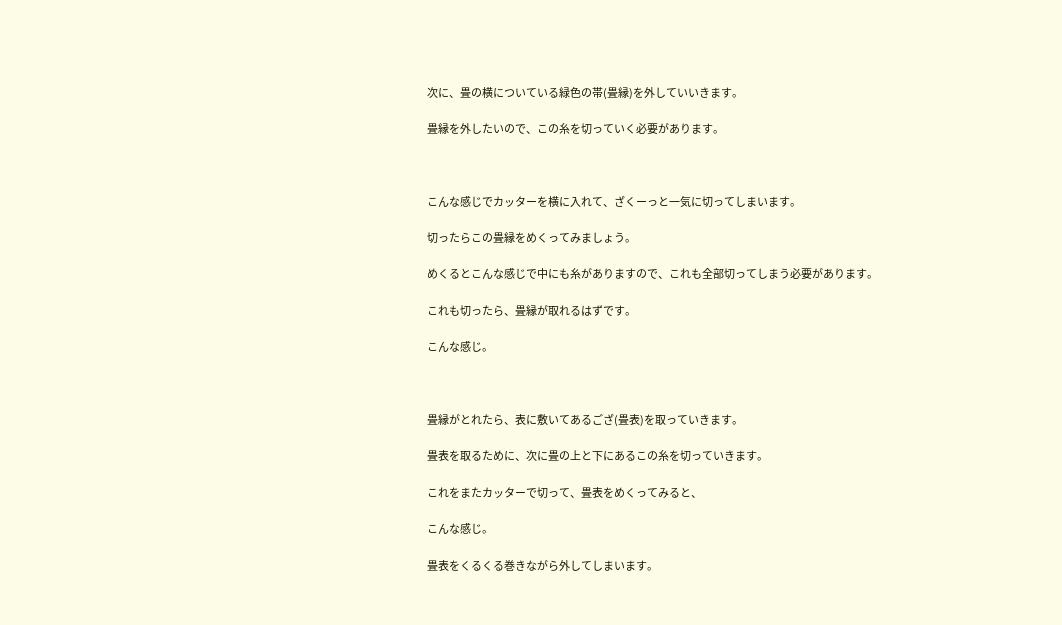次に、畳の横についている緑色の帯(畳縁)を外していいきます。

畳縁を外したいので、この糸を切っていく必要があります。



こんな感じでカッターを横に入れて、ざくーっと一気に切ってしまいます。

切ったらこの畳縁をめくってみましょう。

めくるとこんな感じで中にも糸がありますので、これも全部切ってしまう必要があります。

これも切ったら、畳縁が取れるはずです。

こんな感じ。



畳縁がとれたら、表に敷いてあるござ(畳表)を取っていきます。

畳表を取るために、次に畳の上と下にあるこの糸を切っていきます。

これをまたカッターで切って、畳表をめくってみると、

こんな感じ。

畳表をくるくる巻きながら外してしまいます。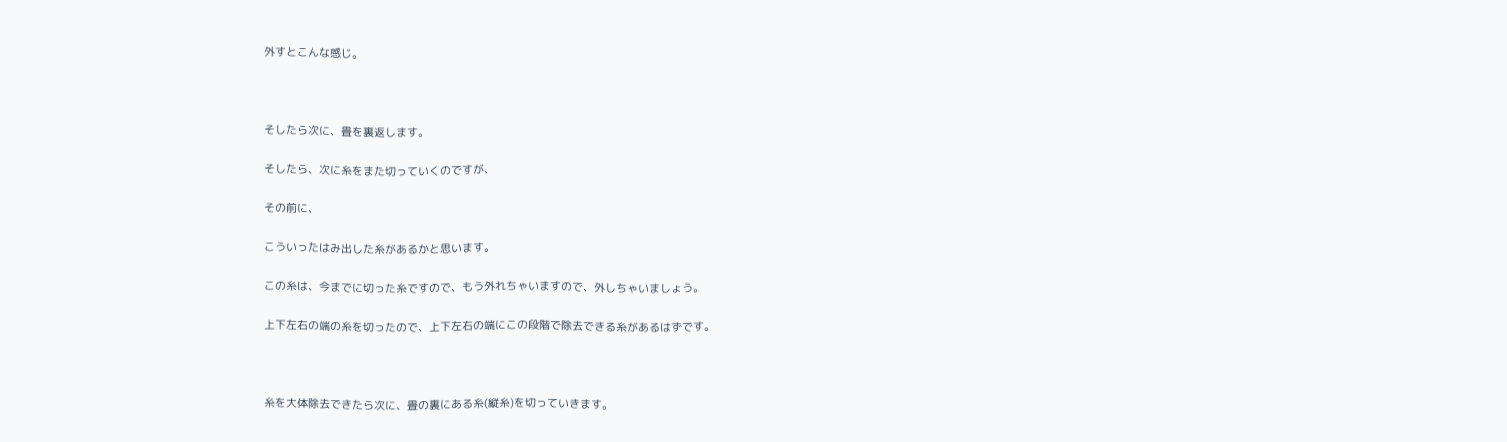外すとこんな感じ。



そしたら次に、畳を裏返します。

そしたら、次に糸をまた切っていくのですが、

その前に、

こういったはみ出した糸があるかと思います。

この糸は、今までに切った糸ですので、もう外れちゃいますので、外しちゃいましょう。

上下左右の端の糸を切ったので、上下左右の端にこの段階で除去できる糸があるはずです。



糸を大体除去できたら次に、畳の裏にある糸(縦糸)を切っていきます。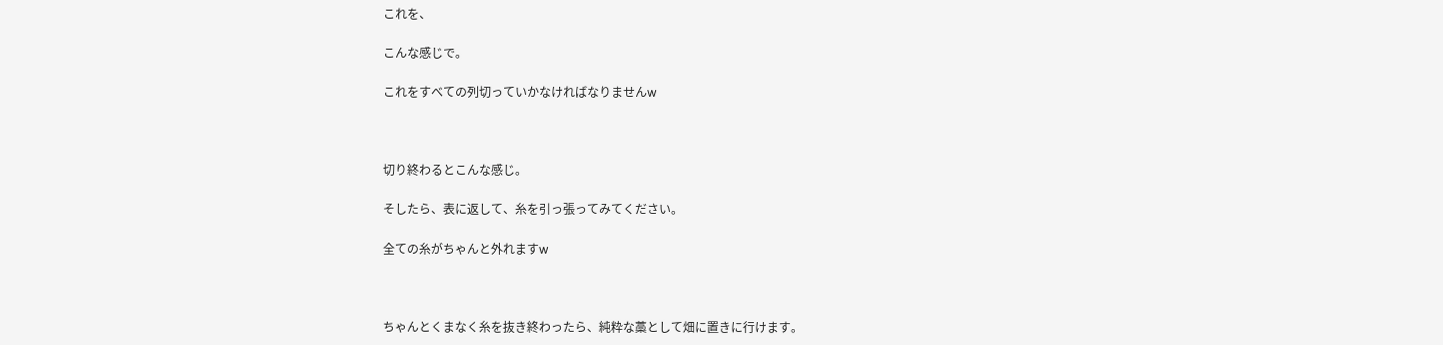これを、

こんな感じで。

これをすべての列切っていかなければなりませんw



切り終わるとこんな感じ。

そしたら、表に返して、糸を引っ張ってみてください。

全ての糸がちゃんと外れますw



ちゃんとくまなく糸を抜き終わったら、純粋な藁として畑に置きに行けます。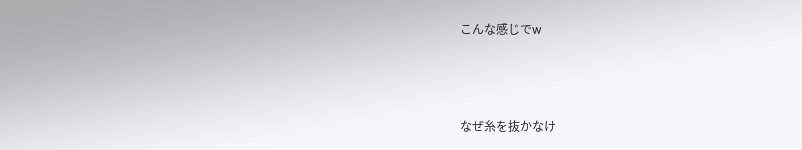こんな感じでw



なぜ糸を抜かなけ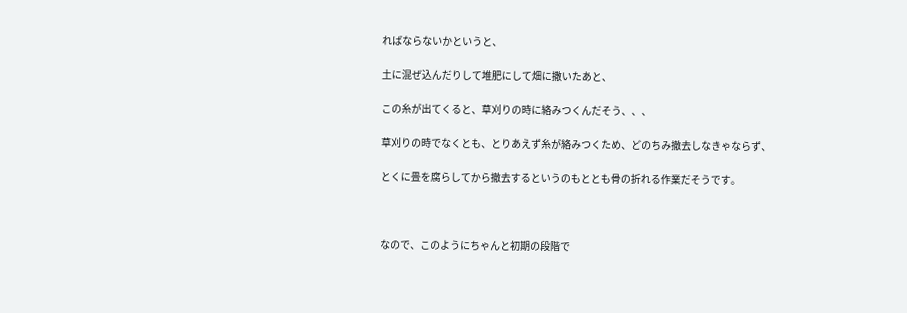ればならないかというと、

土に混ぜ込んだりして堆肥にして畑に撒いたあと、

この糸が出てくると、草刈りの時に絡みつくんだそう、、、

草刈りの時でなくとも、とりあえず糸が絡みつくため、どのちみ撤去しなきゃならず、

とくに畳を腐らしてから撤去するというのもととも骨の折れる作業だそうです。



なので、このようにちゃんと初期の段階で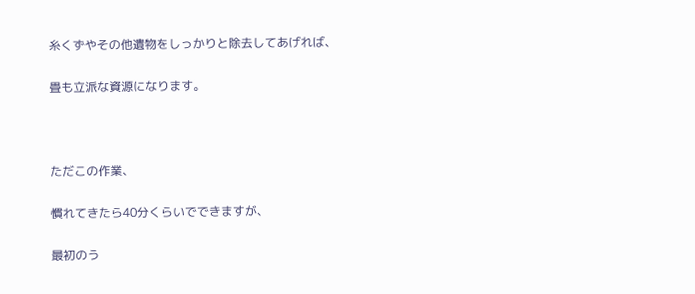糸くずやその他遺物をしっかりと除去してあげれば、

畳も立派な資源になります。



ただこの作業、

慣れてきたら40分くらいでできますが、

最初のう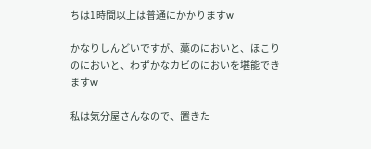ちは1時間以上は普通にかかりますw

かなりしんどいですが、藁のにおいと、ほこりのにおいと、わずかなカビのにおいを堪能できますw

私は気分屋さんなので、置きた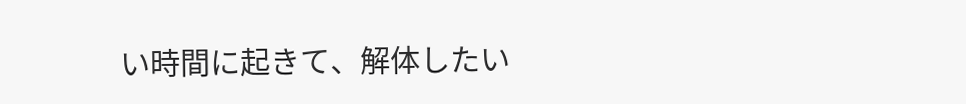い時間に起きて、解体したい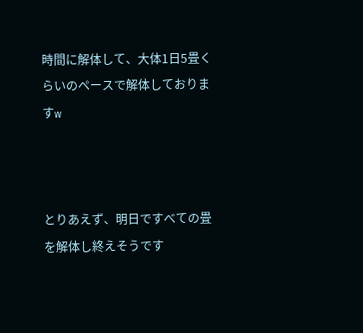時間に解体して、大体1日5畳くらいのペースで解体しておりますw



とりあえず、明日ですべての畳を解体し終えそうです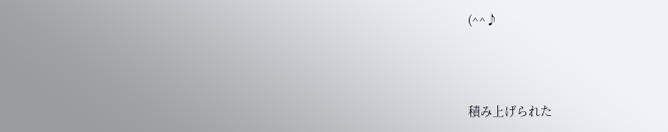(^^♪



積み上げられた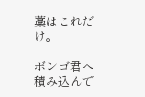藁はこれだけ。

ボンゴ君へ積み込んで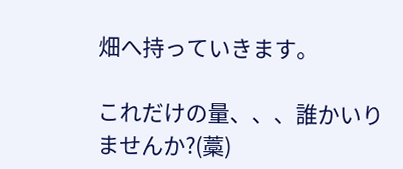畑へ持っていきます。

これだけの量、、、誰かいりませんか?(藁)